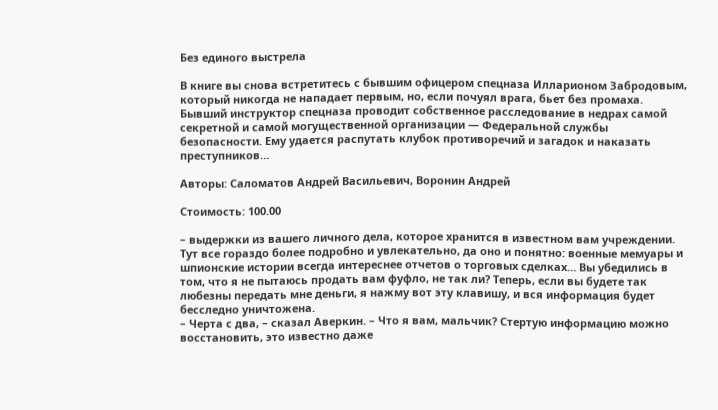Без единого выстрела

В книге вы снова встретитесь с бывшим офицером спецназа Илларионом Забродовым, который никогда не нападает первым, но, если почуял врага, бьет без промаха. Бывший инструктор спецназа проводит собственное расследование в недрах самой секретной и самой могущественной организации — Федеральной службы безопасности. Ему удается распутать клубок противоречий и загадок и наказать преступников…

Авторы: Саломатов Андрей Васильевич, Воронин Андрей

Стоимость: 100.00

– выдержки из вашего личного дела, которое хранится в известном вам учреждении. Тут все гораздо более подробно и увлекательно, да оно и понятно: военные мемуары и шпионские истории всегда интереснее отчетов о торговых сделках… Вы убедились в том, что я не пытаюсь продать вам фуфло, не так ли? Теперь, если вы будете так любезны передать мне деньги, я нажму вот эту клавишу, и вся информация будет бесследно уничтожена.
– Черта с два, – сказал Аверкин. – Что я вам, мальчик? Стертую информацию можно восстановить, это известно даже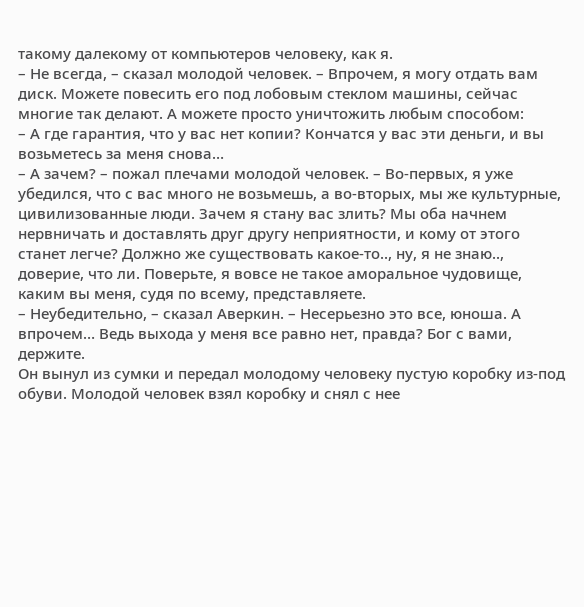такому далекому от компьютеров человеку, как я.
– Не всегда, – сказал молодой человек. – Впрочем, я могу отдать вам диск. Можете повесить его под лобовым стеклом машины, сейчас многие так делают. А можете просто уничтожить любым способом:
– А где гарантия, что у вас нет копии? Кончатся у вас эти деньги, и вы возьметесь за меня снова…
– А зачем? – пожал плечами молодой человек. – Во-первых, я уже убедился, что с вас много не возьмешь, а во-вторых, мы же культурные, цивилизованные люди. Зачем я стану вас злить? Мы оба начнем нервничать и доставлять друг другу неприятности, и кому от этого станет легче? Должно же существовать какое-то.., ну, я не знаю.., доверие, что ли. Поверьте, я вовсе не такое аморальное чудовище, каким вы меня, судя по всему, представляете.
– Неубедительно, – сказал Аверкин. – Несерьезно это все, юноша. А впрочем… Ведь выхода у меня все равно нет, правда? Бог с вами, держите.
Он вынул из сумки и передал молодому человеку пустую коробку из-под обуви. Молодой человек взял коробку и снял с нее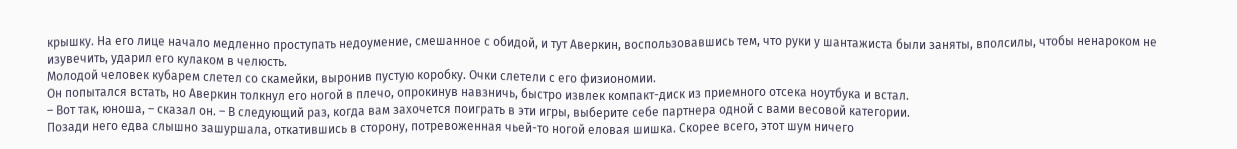крышку. На его лице начало медленно проступать недоумение, смешанное с обидой, и тут Аверкин, воспользовавшись тем, что руки у шантажиста были заняты, вполсилы, чтобы ненароком не изувечить, ударил его кулаком в челюсть.
Молодой человек кубарем слетел со скамейки, выронив пустую коробку. Очки слетели с его физиономии.
Он попытался встать, но Аверкин толкнул его ногой в плечо, опрокинув навзничь, быстро извлек компакт-диск из приемного отсека ноутбука и встал.
– Вот так, юноша, – сказал он. – В следующий раз, когда вам захочется поиграть в эти игры, выберите себе партнера одной с вами весовой категории.
Позади него едва слышно зашуршала, откатившись в сторону, потревоженная чьей-то ногой еловая шишка. Скорее всего, этот шум ничего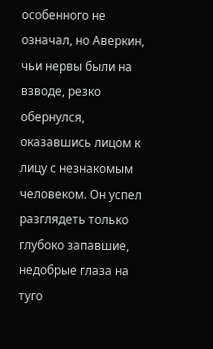особенного не означал, но Аверкин, чьи нервы были на взводе, резко обернулся, оказавшись лицом к лицу с незнакомым человеком. Он успел разглядеть только глубоко запавшие, недобрые глаза на туго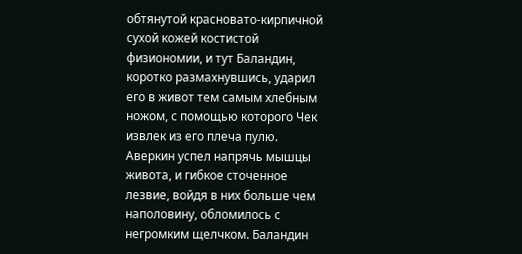обтянутой красновато-кирпичной сухой кожей костистой физиономии, и тут Баландин, коротко размахнувшись, ударил его в живот тем самым хлебным ножом, с помощью которого Чек извлек из его плеча пулю.
Аверкин успел напрячь мышцы живота, и гибкое сточенное лезвие, войдя в них больше чем наполовину, обломилось с негромким щелчком. Баландин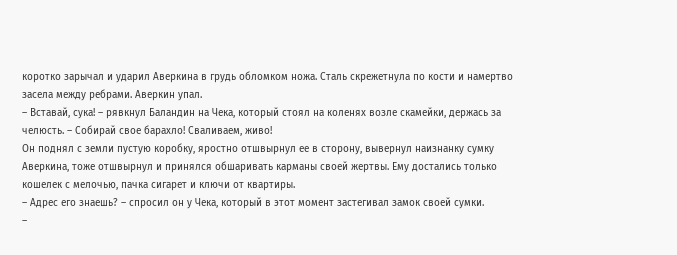коротко зарычал и ударил Аверкина в грудь обломком ножа. Сталь скрежетнула по кости и намертво засела между ребрами. Аверкин упал.
– Вставай, сука! – рявкнул Баландин на Чека, который стоял на коленях возле скамейки, держась за челюсть. – Собирай свое барахло! Сваливаем, живо!
Он поднял с земли пустую коробку, яростно отшвырнул ее в сторону, вывернул наизнанку сумку Аверкина, тоже отшвырнул и принялся обшаривать карманы своей жертвы. Ему достались только кошелек с мелочью, пачка сигарет и ключи от квартиры.
– Адрес его знаешь? – спросил он у Чека, который в этот момент застегивал замок своей сумки.
–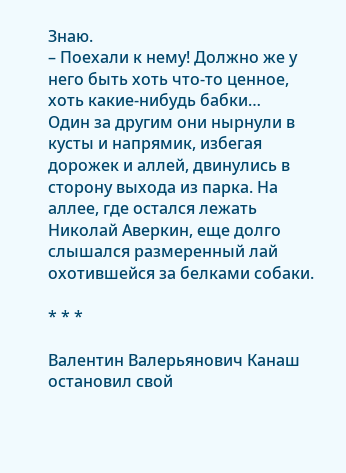Знаю.
– Поехали к нему! Должно же у него быть хоть что-то ценное, хоть какие-нибудь бабки…
Один за другим они нырнули в кусты и напрямик, избегая дорожек и аллей, двинулись в сторону выхода из парка. На аллее, где остался лежать Николай Аверкин, еще долго слышался размеренный лай охотившейся за белками собаки.

* * *

Валентин Валерьянович Канаш остановил свой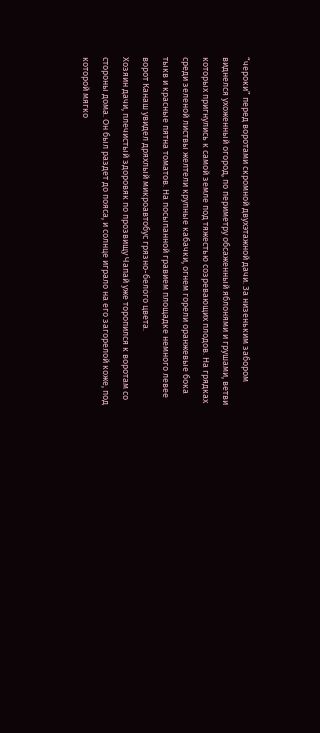“чероки” перед воротами скромной двухэтажной дачи. За низеньким забором виднелся ухоженный огород, по периметру обсаженный яблонями и грушами, ветви которых пригнулись к самой земле под тяжестью созревающих плодов. На грядках среди зеленой листвы желтели крупные кабачки, огнем горели оранжевые бока тыкв и красные пятна томатов. На посыпанной гравием площадке немного левее ворот Канаш увидел дряхлый микроавтобус грязно-белого цвета.
Хозяин дачи, плечистый здоровяк по прозвищу Чапай уже торопился к воротам со стороны дома. Он был раздет до пояса, и солнце играло на его загорелой коже, под которой мягко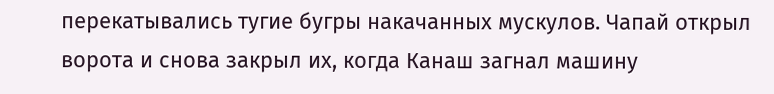перекатывались тугие бугры накачанных мускулов. Чапай открыл ворота и снова закрыл их, когда Канаш загнал машину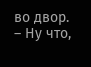во двор.
– Ну что,